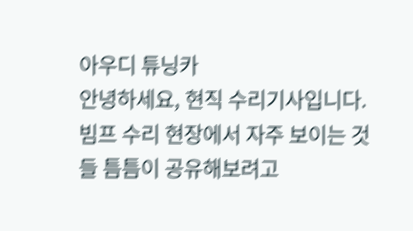아우디 튜닝카
안녕하세요, 현직 수리기사입니다.
빔프 수리 현장에서 자주 보이는 것들 틈틈이 공유해보려고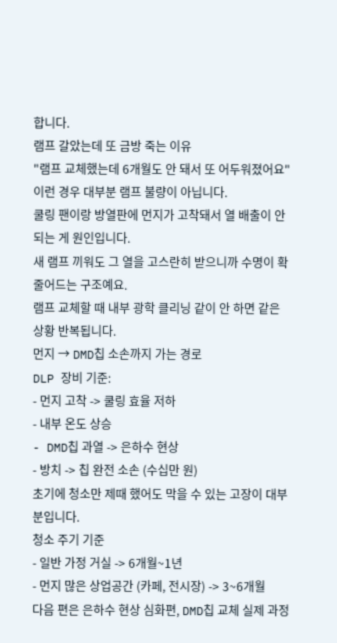합니다.
램프 갈았는데 또 금방 죽는 이유
"램프 교체했는데 6개월도 안 돼서 또 어두워졌어요" 이런 경우 대부분 램프 불량이 아닙니다.
쿨링 팬이랑 방열판에 먼지가 고착돼서 열 배출이 안 되는 게 원인입니다.
새 램프 끼워도 그 열을 고스란히 받으니까 수명이 확 줄어드는 구조예요.
램프 교체할 때 내부 광학 클리닝 같이 안 하면 같은 상황 반복됩니다.
먼지 → DMD칩 소손까지 가는 경로
DLP 장비 기준:
- 먼지 고착 -> 쿨링 효율 저하
- 내부 온도 상승
- DMD칩 과열 -> 은하수 현상
- 방치 -> 칩 완전 소손 (수십만 원)
초기에 청소만 제때 했어도 막을 수 있는 고장이 대부분입니다.
청소 주기 기준
- 일반 가정 거실 -> 6개월~1년
- 먼지 많은 상업공간 (카페, 전시장) -> 3~6개월
다음 편은 은하수 현상 심화편, DMD칩 교체 실제 과정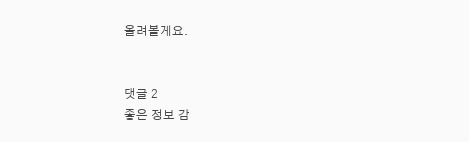올려볼게요.


댓글 2
좋은 정보 감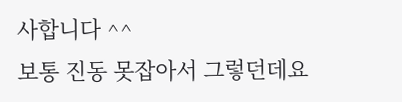사합니다 ^^
보통 진동 못잡아서 그렇던데요